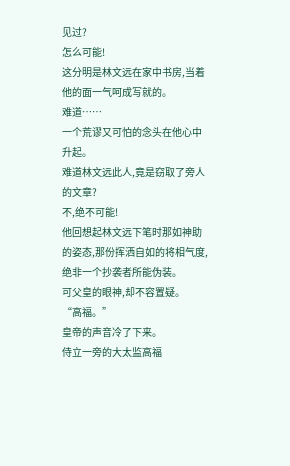见过?
怎么可能!
这分明是林文远在家中书房,当着他的面一气呵成写就的。
难道……
一个荒谬又可怕的念头在他心中升起。
难道林文远此人,竟是窃取了旁人的文章?
不,绝不可能!
他回想起林文远下笔时那如神助的姿态,那份挥洒自如的将相气度,绝非一个抄袭者所能伪装。
可父皇的眼神,却不容置疑。
“高福。”
皇帝的声音冷了下来。
侍立一旁的大太监高福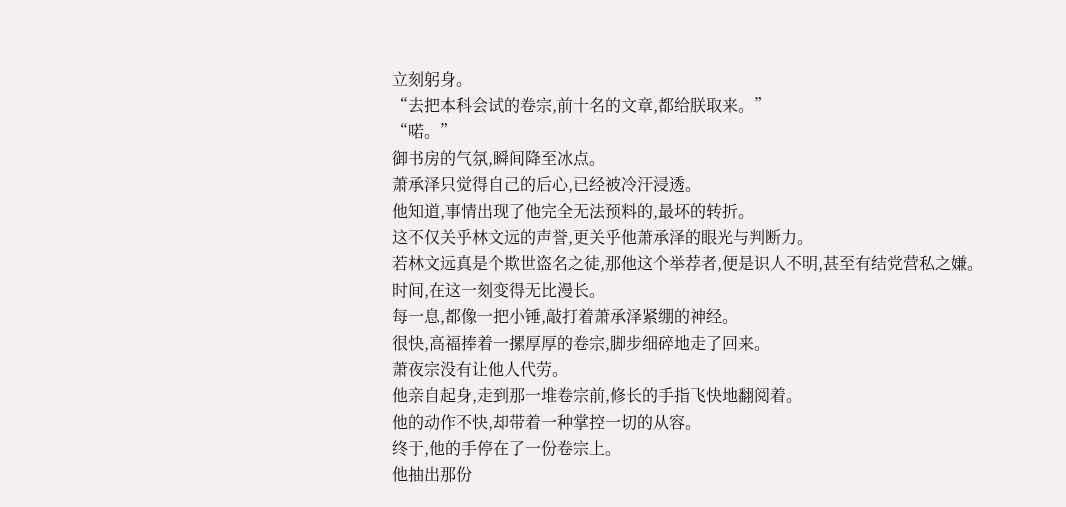立刻躬身。
“去把本科会试的卷宗,前十名的文章,都给朕取来。”
“喏。”
御书房的气氛,瞬间降至冰点。
萧承泽只觉得自己的后心,已经被冷汗浸透。
他知道,事情出现了他完全无法预料的,最坏的转折。
这不仅关乎林文远的声誉,更关乎他萧承泽的眼光与判断力。
若林文远真是个欺世盗名之徒,那他这个举荐者,便是识人不明,甚至有结党营私之嫌。
时间,在这一刻变得无比漫长。
每一息,都像一把小锤,敲打着萧承泽紧绷的神经。
很快,高福捧着一摞厚厚的卷宗,脚步细碎地走了回来。
萧夜宗没有让他人代劳。
他亲自起身,走到那一堆卷宗前,修长的手指飞快地翻阅着。
他的动作不快,却带着一种掌控一切的从容。
终于,他的手停在了一份卷宗上。
他抽出那份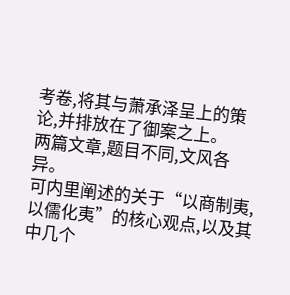考卷,将其与萧承泽呈上的策论,并排放在了御案之上。
两篇文章,题目不同,文风各异。
可内里阐述的关于“以商制夷,以儒化夷”的核心观点,以及其中几个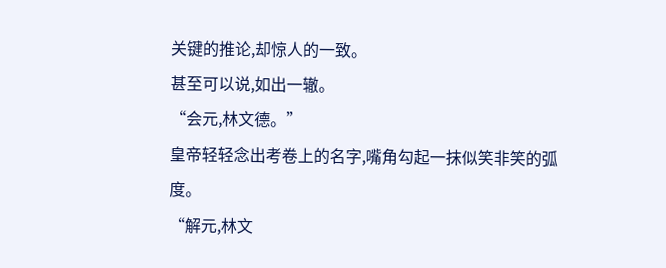关键的推论,却惊人的一致。
甚至可以说,如出一辙。
“会元,林文德。”
皇帝轻轻念出考卷上的名字,嘴角勾起一抹似笑非笑的弧度。
“解元,林文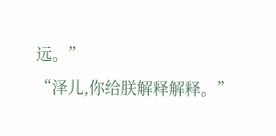远。”
“泽儿,你给朕解释解释。”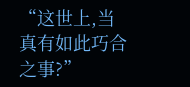“这世上,当真有如此巧合之事?”